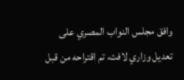وافق مجلس النواب المصري على تعديل وزاري لافت، تم اقتراحه من قبل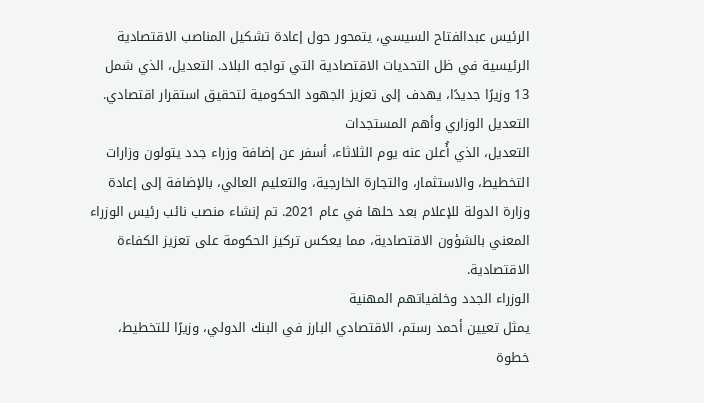الرئيس عبدالفتاح السيسي، يتمحور حول إعادة تشكيل المناصب الاقتصادية الرئيسية في ظل التحديات الاقتصادية التي تواجه البلاد. التعديل، الذي شمل 13 وزيرًا جديدًا، يهدف إلى تعزيز الجهود الحكومية لتحقيق استقرار اقتصادي.
التعديل الوزاري وأهم المستجدات
التعديل، الذي أُعلن عنه يوم الثلاثاء، أسفر عن إضافة وزراء جدد يتولون وزارات التخطيط، والاستثمار، والتجارة الخارجية، والتعليم العالي، بالإضافة إلى إعادة وزارة الدولة للإعلام بعد حلها في عام 2021. تم إنشاء منصب نائب رئيس الوزراء المعني بالشؤون الاقتصادية، مما يعكس تركيز الحكومة على تعزيز الكفاءة الاقتصادية.
الوزراء الجدد وخلفياتهم المهنية
يمثل تعيين أحمد رستم، الاقتصادي البارز في البنك الدولي، وزيرًا للتخطيط، خطوة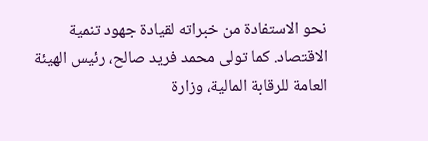نحو الاستفادة من خبراته لقيادة جهود تنمية الاقتصاد. كما تولى محمد فريد صالح، رئيس الهيئة العامة للرقابة المالية، وزارة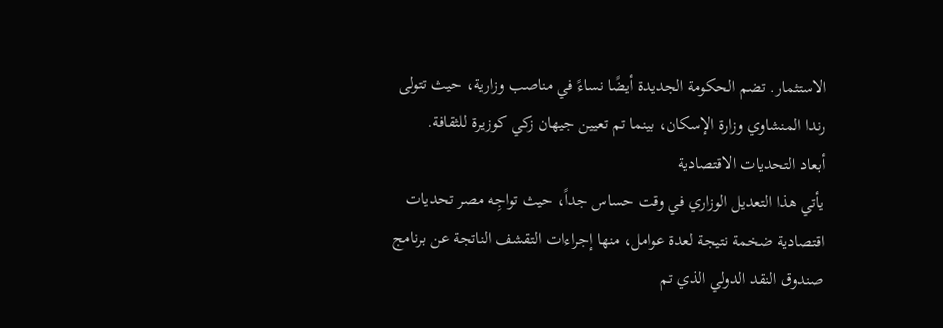الاستثمار. تضم الحكومة الجديدة أيضًا نساءً في مناصب وزارية، حيث تتولى رندا المنشاوي وزارة الإسكان، بينما تم تعيين جيهان زكي كوزيرة للثقافة.
أبعاد التحديات الاقتصادية
يأتي هذا التعديل الوزاري في وقت حساس جداً، حيث تواجِه مصر تحديات اقتصادية ضخمة نتيجة لعدة عوامل، منها إجراءات التقشف الناتجة عن برنامج صندوق النقد الدولي الذي تم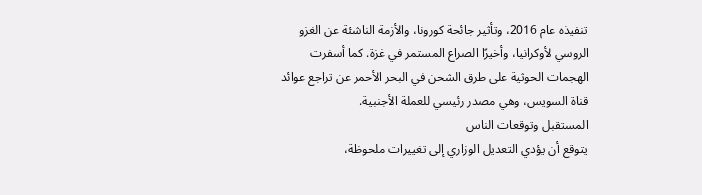تنفيذه عام 2016، وتأثير جائحة كورونا، والأزمة الناشئة عن الغزو الروسي لأوكرانيا، وأخيرًا الصراع المستمر في غزة. كما أسفرت الهجمات الحوثية على طرق الشحن في البحر الأحمر عن تراجع عوائد قناة السويس، وهي مصدر رئيسي للعملة الأجنبية.
المستقبل وتوقعات الناس
يتوقع أن يؤدي التعديل الوزاري إلى تغييرات ملحوظة،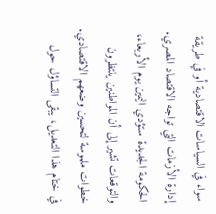سواء في السياسات الاقتصادية أو في طريقة إدارة الأزمات التي تواجه الاقتصاد المصري. الحكومة الجديدة ستؤدي اليمين يوم الأربعاء، والتوقعات تشير إلى أن المواطنين ينتظرون خطوات ملموسة لتحسين وضعهم الاقتصادي.
في ختام هذا التعديل، يبقى التساؤل حول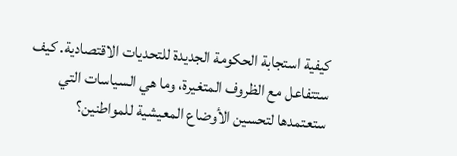كيفية استجابة الحكومة الجديدة للتحديات الاقتصادية. كيف ستتفاعل مع الظروف المتغيرة، وما هي السياسات التي ستعتمدها لتحسين الأوضاع المعيشية للمواطنين؟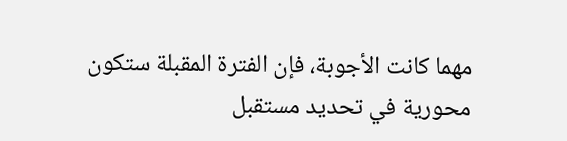مهما كانت الأجوبة، فإن الفترة المقبلة ستكون محورية في تحديد مستقبل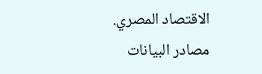الاقتصاد المصري.
مصادر البيانات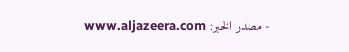- مصدر الخبر: www.aljazeera.com